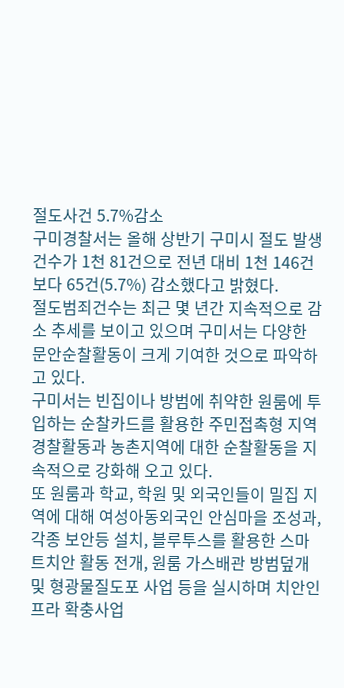절도사건 5.7%감소
구미경찰서는 올해 상반기 구미시 절도 발생건수가 1천 81건으로 전년 대비 1천 146건보다 65건(5.7%) 감소했다고 밝혔다.
절도범죄건수는 최근 몇 년간 지속적으로 감소 추세를 보이고 있으며 구미서는 다양한 문안순찰활동이 크게 기여한 것으로 파악하고 있다.
구미서는 빈집이나 방범에 취약한 원룸에 투입하는 순찰카드를 활용한 주민접촉형 지역경찰활동과 농촌지역에 대한 순찰활동을 지속적으로 강화해 오고 있다.
또 원룸과 학교, 학원 및 외국인들이 밀집 지역에 대해 여성아동외국인 안심마을 조성과, 각종 보안등 설치, 블루투스를 활용한 스마트치안 활동 전개, 원룸 가스배관 방범덮개 및 형광물질도포 사업 등을 실시하며 치안인프라 확충사업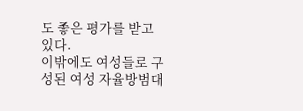도 좋은 평가를 받고 있다.
이밖에도 여성들로 구성된 여성 자율방범대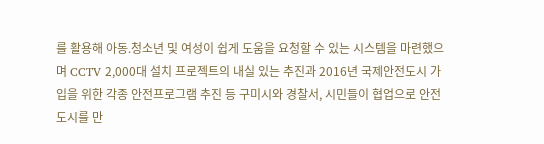를 활용해 아동․청소년 및 여성이 쉽게 도움을 요청할 수 있는 시스템을 마련했으며 CCTV 2,000대 설치 프로젝트의 내실 있는 추진과 2016년 국제안전도시 가입을 위한 각종 안전프로그램 추진 등 구미시와 경찰서, 시민들이 협업으로 안전도시를 만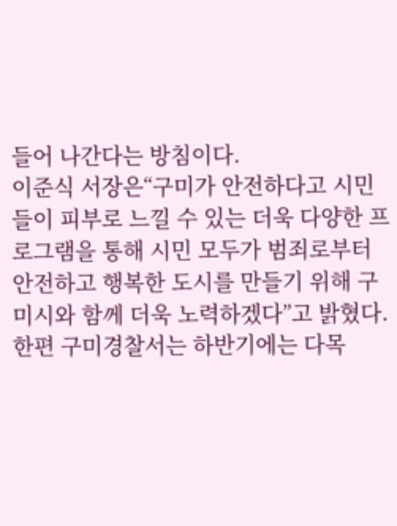들어 나간다는 방침이다.
이준식 서장은“구미가 안전하다고 시민들이 피부로 느낄 수 있는 더욱 다양한 프로그램을 통해 시민 모두가 범죄로부터 안전하고 행복한 도시를 만들기 위해 구미시와 함께 더욱 노력하겠다”고 밝혔다.
한편 구미경찰서는 하반기에는 다목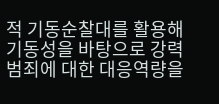적 기동순찰대를 활용해 기동성을 바탕으로 강력범죄에 대한 대응역량을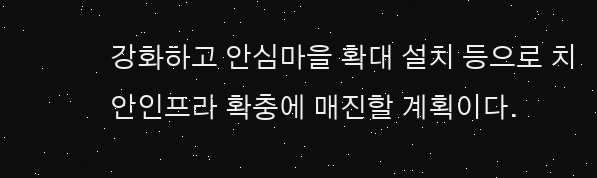강화하고 안심마을 확대 설치 등으로 치안인프라 확충에 매진할 계획이다.